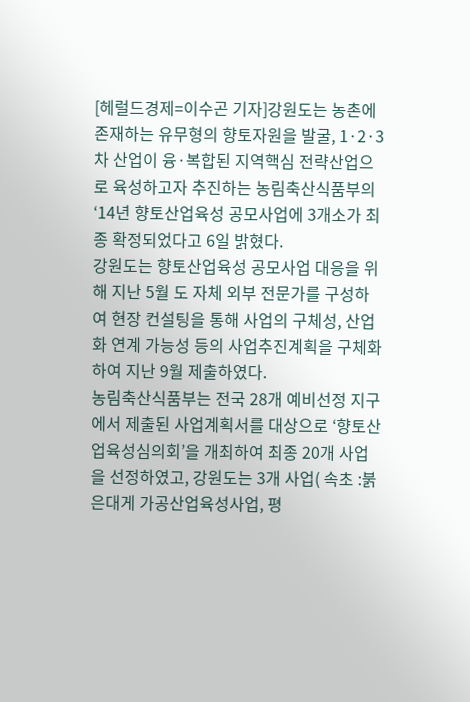[헤럴드경제=이수곤 기자]강원도는 농촌에 존재하는 유무형의 향토자원을 발굴, 1·2·3차 산업이 융·복합된 지역핵심 전략산업으로 육성하고자 추진하는 농림축산식품부의 ‘14년 향토산업육성 공모사업에 3개소가 최종 확정되었다고 6일 밝혔다.
강원도는 향토산업육성 공모사업 대응을 위해 지난 5월 도 자체 외부 전문가를 구성하여 현장 컨설팅을 통해 사업의 구체성, 산업화 연계 가능성 등의 사업추진계획을 구체화하여 지난 9월 제출하였다.
농림축산식품부는 전국 28개 예비선정 지구에서 제출된 사업계획서를 대상으로 ‘향토산업육성심의회’을 개최하여 최종 20개 사업을 선정하였고, 강원도는 3개 사업( 속초 :붉은대게 가공산업육성사업, 평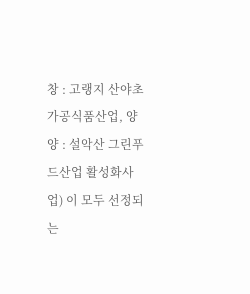창 : 고랭지 산야초 가공식품산업, 양양 : 설악산 그린푸드산업 활성화사업) 이 모두 선정되는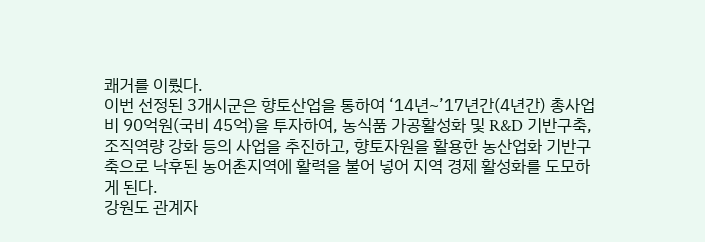쾌거를 이뤘다.
이번 선정된 3개시군은 향토산업을 통하여 ‘14년~’17년간(4년간) 총사업비 90억원(국비 45억)을 투자하여, 농식품 가공활성화 및 R&D 기반구축, 조직역량 강화 등의 사업을 추진하고, 향토자원을 활용한 농산업화 기반구축으로 낙후된 농어촌지역에 활력을 불어 넣어 지역 경제 활성화를 도모하게 된다.
강원도 관계자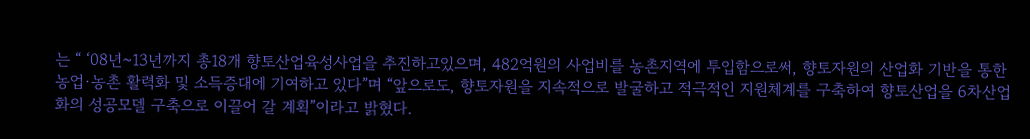는 “ ‘08년~13년까지 총18개 향토산업육성사업을 추진하고있으며, 482억원의 사업비를 농촌지역에 투입함으로써, 향토자원의 산업화 기반을 통한 농업·농촌 활력화 및 소득증대에 기여하고 있다”며 “앞으로도, 향토자원을 지속적으로 발굴하고 적극적인 지원체계를 구축하여 향토산업을 6차산업화의 성공모델 구축으로 이끌어 갈 계획”이라고 밝혔다.